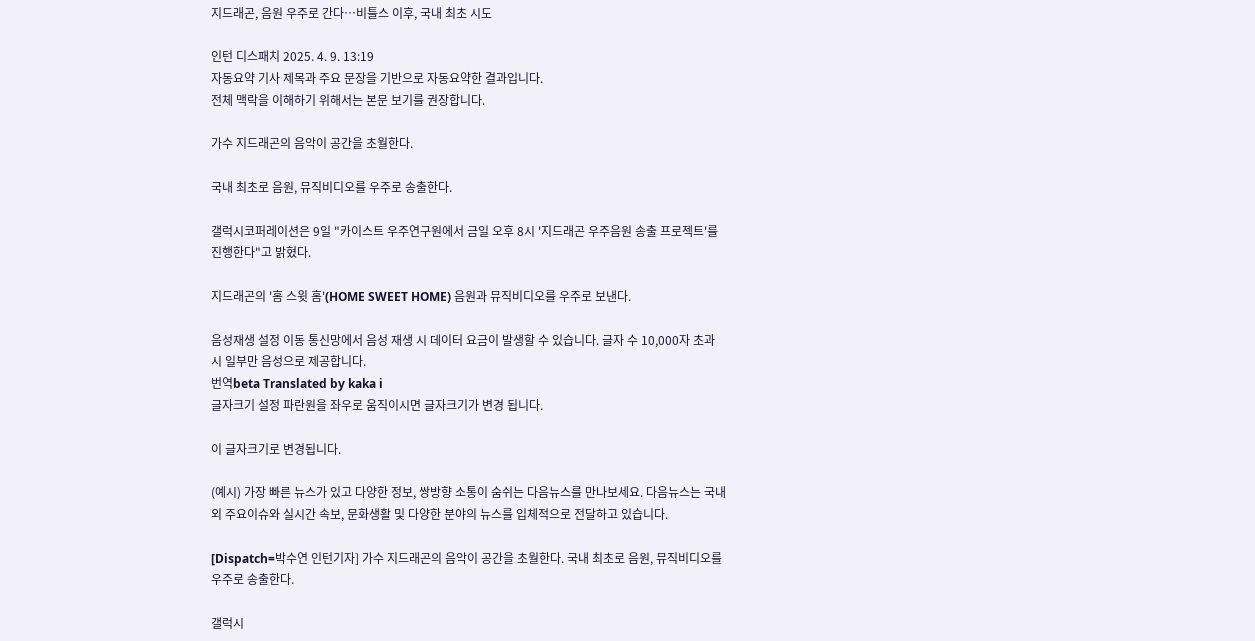지드래곤, 음원 우주로 간다…비틀스 이후, 국내 최초 시도

인턴 디스패치 2025. 4. 9. 13:19
자동요약 기사 제목과 주요 문장을 기반으로 자동요약한 결과입니다.
전체 맥락을 이해하기 위해서는 본문 보기를 권장합니다.

가수 지드래곤의 음악이 공간을 초월한다.

국내 최초로 음원, 뮤직비디오를 우주로 송출한다.

갤럭시코퍼레이션은 9일 "카이스트 우주연구원에서 금일 오후 8시 '지드래곤 우주음원 송출 프로젝트'를 진행한다"고 밝혔다.

지드래곤의 '홈 스윗 홈'(HOME SWEET HOME) 음원과 뮤직비디오를 우주로 보낸다.

음성재생 설정 이동 통신망에서 음성 재생 시 데이터 요금이 발생할 수 있습니다. 글자 수 10,000자 초과 시 일부만 음성으로 제공합니다.
번역beta Translated by kaka i
글자크기 설정 파란원을 좌우로 움직이시면 글자크기가 변경 됩니다.

이 글자크기로 변경됩니다.

(예시) 가장 빠른 뉴스가 있고 다양한 정보, 쌍방향 소통이 숨쉬는 다음뉴스를 만나보세요. 다음뉴스는 국내외 주요이슈와 실시간 속보, 문화생활 및 다양한 분야의 뉴스를 입체적으로 전달하고 있습니다.

[Dispatch=박수연 인턴기자] 가수 지드래곤의 음악이 공간을 초월한다. 국내 최초로 음원, 뮤직비디오를 우주로 송출한다.

갤럭시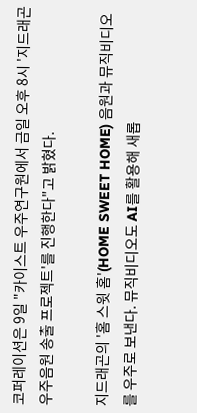코퍼레이션은 9일 "카이스트 우주연구원에서 금일 오후 8시 '지드래곤 우주음원 송출 프로젝트'를 진행한다"고 밝혔다.

지드래곤의 '홈 스윗 홈'(HOME SWEET HOME) 음원과 뮤직비디오를 우주로 보낸다. 뮤직비디오도 AI를 활용해 새롭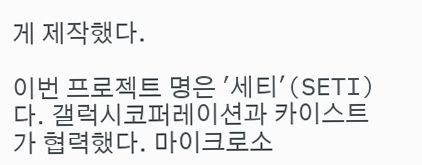게 제작했다.

이번 프로젝트 명은 '세티'(SETI)다. 갤럭시코퍼레이션과 카이스트가 협력했다. 마이크로소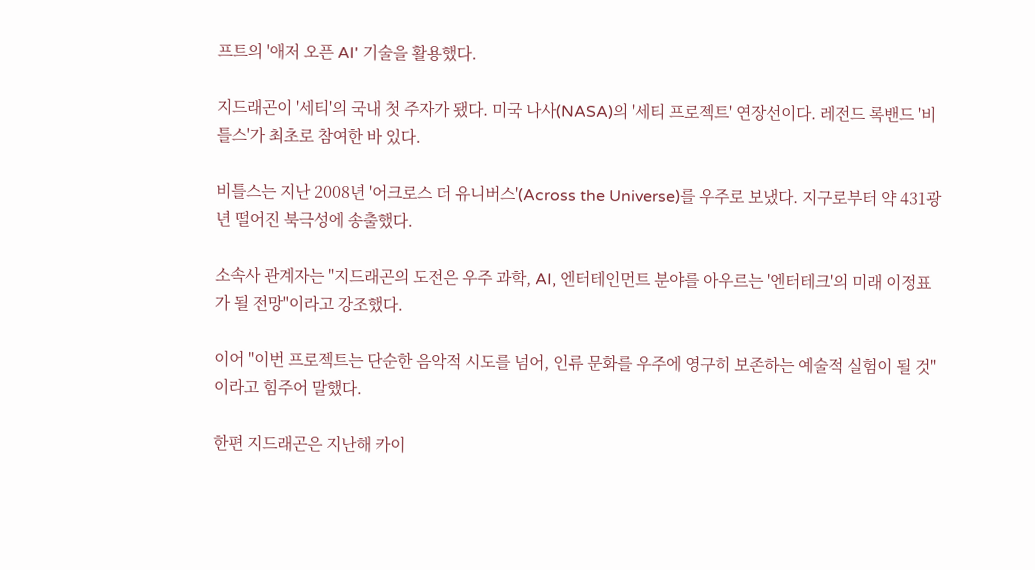프트의 '애저 오픈 AI' 기술을 활용했다.

지드래곤이 '세티'의 국내 첫 주자가 됐다. 미국 나사(NASA)의 '세티 프로젝트' 연장선이다. 레전드 록밴드 '비틀스'가 최초로 참여한 바 있다.

비틀스는 지난 2008년 '어크로스 더 유니버스'(Across the Universe)를 우주로 보냈다. 지구로부터 약 431광년 떨어진 북극성에 송출했다.

소속사 관계자는 "지드래곤의 도전은 우주 과학, AI, 엔터테인먼트 분야를 아우르는 '엔터테크'의 미래 이정표가 될 전망"이라고 강조했다.

이어 "이번 프로젝트는 단순한 음악적 시도를 넘어, 인류 문화를 우주에 영구히 보존하는 예술적 실험이 될 것"이라고 힘주어 말했다.

한편 지드래곤은 지난해 카이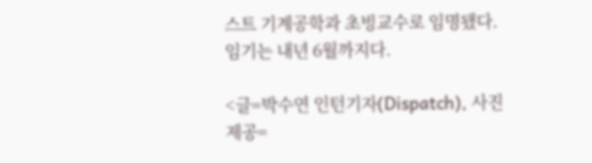스트 기계공학과 초빙교수로 임명됐다. 임기는 내년 6월까지다.

<글=박수연 인턴기자(Dispatch), 사진제공=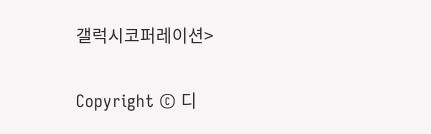갤럭시코퍼레이션>

Copyright © 디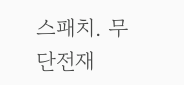스패치. 무단전재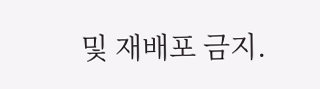및 재배포 금지.